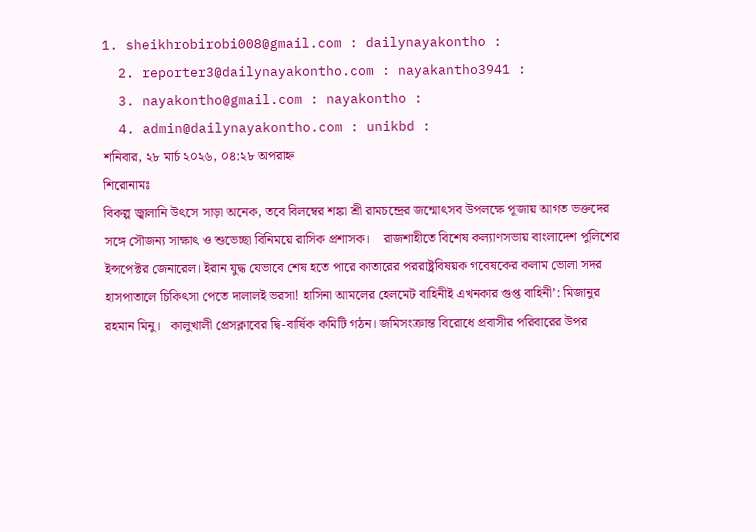1. sheikhrobirobi008@gmail.com : dailynayakontho :
  2. reporter3@dailynayakontho.com : nayakantho3941 :
  3. nayakontho@gmail.com : nayakontho :
  4. admin@dailynayakontho.com : unikbd :
শনিবার, ২৮ মার্চ ২০২৬, ০৪:২৮ অপরাহ্ন
শিরোনামঃ
বিকল্প জ্বালানি উৎসে সাড়া অনেক, তবে বিলম্বের শঙ্কা শ্রী রামচন্দ্রের জন্মোৎসব উপলক্ষে পূজায় আগত ভক্তদের সঙ্গে সৌজন্য সাক্ষাৎ ও শুভেচ্ছা বিনিময়ে রাসিক প্রশাসক।    রাজশাহীতে বিশেষ কল্যাণসভায় বাংলাদেশ পুলিশের ইন্সপেক্টর জেনারেল। ইরান যুদ্ধ যেভাবে শেষ হতে পারে কাতারের পররাষ্ট্রবিষয়ক গবেষকের কলাম ভোলা সদর হাসপাতালে চিকিৎসা পেতে দালালই ভরসা! হাসিনা আমলের হেলমেট বাহিনীই এখনকার গুপ্ত বাহিনী’: মিজানুর রহমান মিনু।   কালুখালী প্রেসক্লাবের দ্বি-বার্ষিক কমিটি গঠন। জমিসংক্রান্ত বিরোধে প্রবাসীর পরিবারের উপর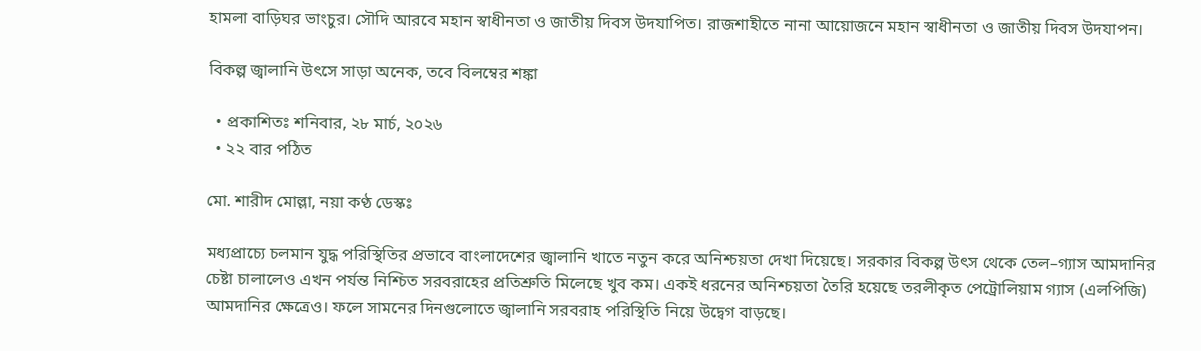হামলা বাড়িঘর ভাংচুর। সৌদি আরবে মহান স্বাধীনতা ও জাতীয় দিবস উদযাপিত। রাজশাহীতে নানা আয়োজনে মহান স্বাধীনতা ও জাতীয় দিবস উদযাপন।

বিকল্প জ্বালানি উৎসে সাড়া অনেক, তবে বিলম্বের শঙ্কা

  • প্রকাশিতঃ শনিবার, ২৮ মার্চ, ২০২৬
  • ২২ বার পঠিত

মো. শারীদ মোল্লা, নয়া কণ্ঠ ডেস্কঃ

মধ্যপ্রাচ্যে চলমান যুদ্ধ পরিস্থিতির প্রভাবে বাংলাদেশের জ্বালানি খাতে নতুন করে অনিশ্চয়তা দেখা দিয়েছে। সরকার বিকল্প উৎস থেকে তেল–গ্যাস আমদানির চেষ্টা চালালেও এখন পর্যন্ত নিশ্চিত সরবরাহের প্রতিশ্রুতি মিলেছে খুব কম। একই ধরনের অনিশ্চয়তা তৈরি হয়েছে তরলীকৃত পেট্রোলিয়াম গ্যাস (এলপিজি) আমদানির ক্ষেত্রেও। ফলে সামনের দিনগুলোতে জ্বালানি সরবরাহ পরিস্থিতি নিয়ে উদ্বেগ বাড়ছে।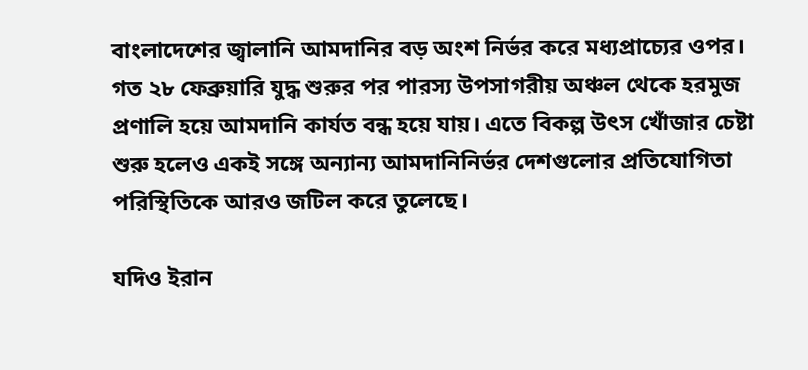বাংলাদেশের জ্বালানি আমদানির বড় অংশ নির্ভর করে মধ্যপ্রাচ্যের ওপর। গত ২৮ ফেব্রুয়ারি যুদ্ধ শুরুর পর পারস্য উপসাগরীয় অঞ্চল থেকে হরমুজ প্রণালি হয়ে আমদানি কার্যত বন্ধ হয়ে যায়। এতে বিকল্প উৎস খোঁজার চেষ্টা শুরু হলেও একই সঙ্গে অন্যান্য আমদানিনির্ভর দেশগুলোর প্রতিযোগিতা পরিস্থিতিকে আরও জটিল করে তুলেছে।

যদিও ইরান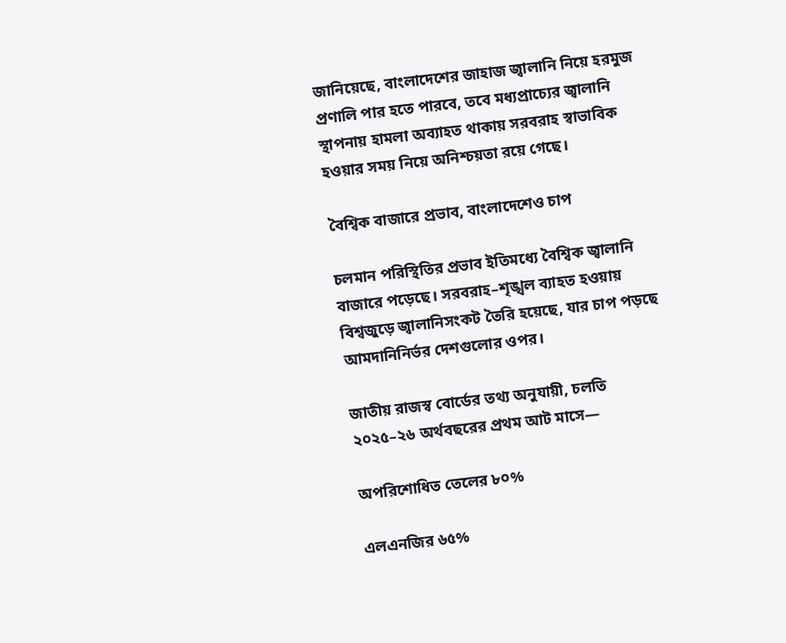জানিয়েছে, বাংলাদেশের জাহাজ জ্বালানি নিয়ে হরমুজ প্রণালি পার হতে পারবে, তবে মধ্যপ্রাচ্যের জ্বালানি স্থাপনায় হামলা অব্যাহত থাকায় সরবরাহ স্বাভাবিক হওয়ার সময় নিয়ে অনিশ্চয়তা রয়ে গেছে।

বৈশ্বিক বাজারে প্রভাব, বাংলাদেশেও চাপ

চলমান পরিস্থিতির প্রভাব ইতিমধ্যে বৈশ্বিক জ্বালানি বাজারে পড়েছে। সরবরাহ–শৃঙ্খল ব্যাহত হওয়ায় বিশ্বজুড়ে জ্বালানিসংকট তৈরি হয়েছে, যার চাপ পড়ছে আমদানিনির্ভর দেশগুলোর ওপর।

জাতীয় রাজস্ব বোর্ডের তথ্য অনুযায়ী, চলতি ২০২৫–২৬ অর্থবছরের প্রথম আট মাসে—

অপরিশোধিত তেলের ৮০%

এলএনজির ৬৫%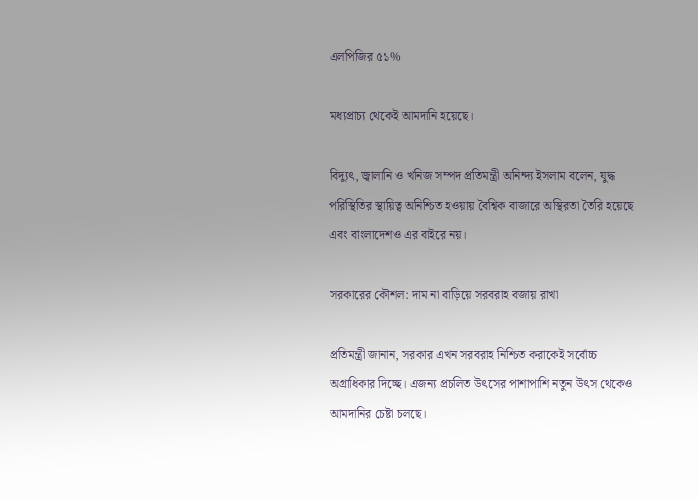এলপিজির ৫১%

মধ্যপ্রাচ্য থেকেই আমদানি হয়েছে।

বিদ্যুৎ, জ্বালানি ও খনিজ সম্পদ প্রতিমন্ত্রী অনিন্দ্য ইসলাম বলেন, যুদ্ধ পরিস্থিতির স্থায়িত্ব অনিশ্চিত হওয়ায় বৈশ্বিক বাজারে অস্থিরতা তৈরি হয়েছে এবং বাংলাদেশও এর বাইরে নয়।

সরকারের কৌশল: দাম না বাড়িয়ে সরবরাহ বজায় রাখা

প্রতিমন্ত্রী জানান, সরকার এখন সরবরাহ নিশ্চিত করাকেই সর্বোচ্চ অগ্রাধিকার দিচ্ছে। এজন্য প্রচলিত উৎসের পাশাপাশি নতুন উৎস থেকেও আমদানির চেষ্টা চলছে।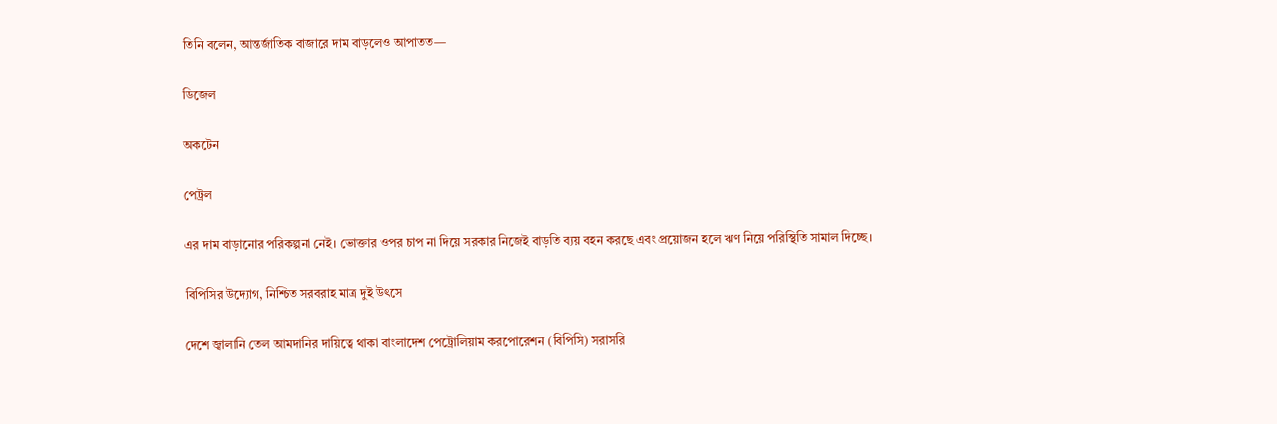তিনি বলেন, আন্তর্জাতিক বাজারে দাম বাড়লেও আপাতত—

ডিজেল

অকটেন

পেট্রল

এর দাম বাড়ানোর পরিকল্পনা নেই। ভোক্তার ওপর চাপ না দিয়ে সরকার নিজেই বাড়তি ব্যয় বহন করছে এবং প্রয়োজন হলে ঋণ নিয়ে পরিস্থিতি সামাল দিচ্ছে।

বিপিসির উদ্যোগ, নিশ্চিত সরবরাহ মাত্র দুই উৎসে

দেশে জ্বালানি তেল আমদানির দায়িত্বে থাকা বাংলাদেশ পেট্রোলিয়াম করপোরেশন (বিপিসি) সরাসরি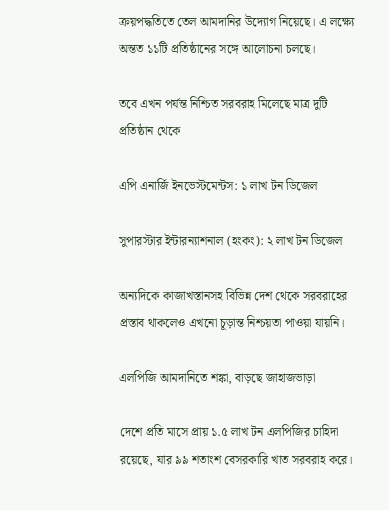ক্রয়পদ্ধতিতে তেল আমদানির উদ্যোগ নিয়েছে। এ লক্ষ্যে অন্তত ১১টি প্রতিষ্ঠানের সঙ্গে আলোচনা চলছে।

তবে এখন পর্যন্ত নিশ্চিত সরবরাহ মিলেছে মাত্র দুটি প্রতিষ্ঠান থেকে

এপি এনার্জি ইনভেস্টমেন্টস: ১ লাখ টন ডিজেল

সুপারস্টার ইন্টারন্যাশনাল (হংকং): ২ লাখ টন ডিজেল

অন্যদিকে কাজাখস্তানসহ বিভিন্ন দেশ থেকে সরবরাহের প্রস্তাব থাকলেও এখনো চূড়ান্ত নিশ্চয়তা পাওয়া যায়নি।

এলপিজি আমদানিতে শঙ্কা, বাড়ছে জাহাজভাড়া

দেশে প্রতি মাসে প্রায় ১.৫ লাখ টন এলপিজির চাহিদা রয়েছে, যার ৯৯ শতাংশ বেসরকারি খাত সরবরাহ করে।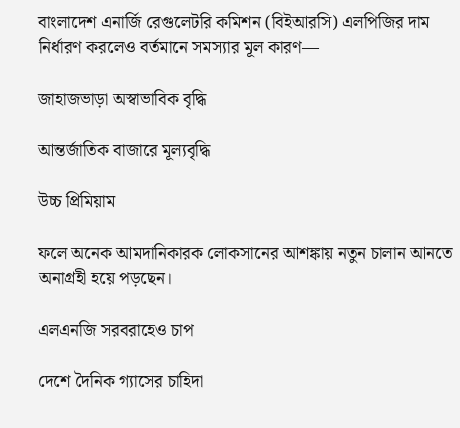বাংলাদেশ এনার্জি রেগুলেটরি কমিশন (বিইআরসি) এলপিজির দাম নির্ধারণ করলেও বর্তমানে সমস্যার মূল কারণ—

জাহাজভাড়া অস্বাভাবিক বৃদ্ধি

আন্তর্জাতিক বাজারে মূল্যবৃদ্ধি

উচ্চ প্রিমিয়াম

ফলে অনেক আমদানিকারক লোকসানের আশঙ্কায় নতুন চালান আনতে অনাগ্রহী হয়ে পড়ছেন।

এলএনজি সরবরাহেও চাপ

দেশে দৈনিক গ্যাসের চাহিদা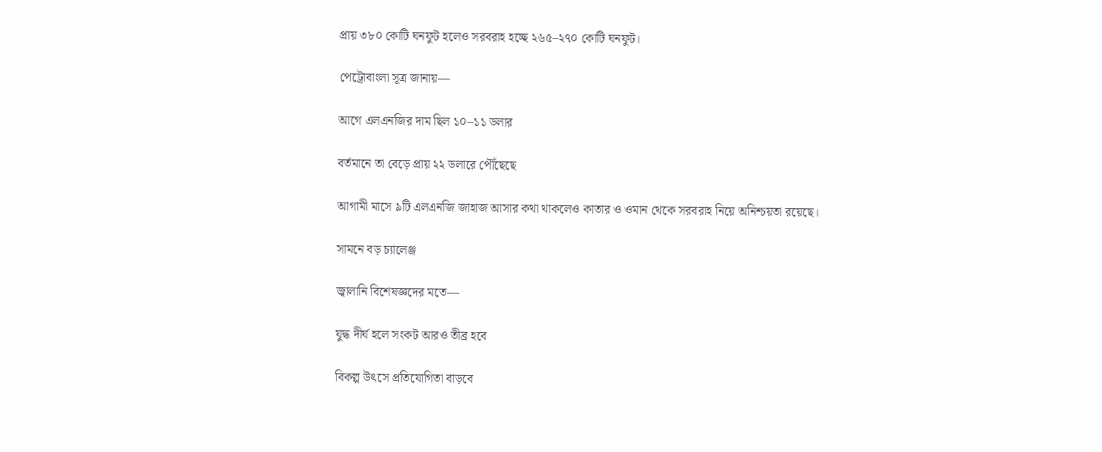প্রায় ৩৮০ কোটি ঘনফুট হলেও সরবরাহ হচ্ছে ২৬৫–২৭০ কোটি ঘনফুট।

পেট্রোবাংলা সূত্র জানায়—

আগে এলএনজির দাম ছিল ১০–১১ ডলার

বর্তমানে তা বেড়ে প্রায় ২২ ডলারে পৌঁছেছে

আগামী মাসে ৯টি এলএনজি জাহাজ আসার কথা থাকলেও কাতার ও ওমান থেকে সরবরাহ নিয়ে অনিশ্চয়তা রয়েছে।

সামনে বড় চ্যালেঞ্জ

জ্বালানি বিশেষজ্ঞদের মতে—

যুদ্ধ দীর্ঘ হলে সংকট আরও তীব্র হবে

বিকল্প উৎসে প্রতিযোগিতা বাড়বে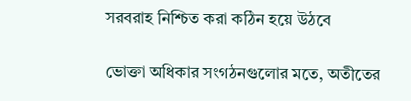সরবরাহ নিশ্চিত করা কঠিন হয়ে উঠবে

ভোক্তা অধিকার সংগঠনগুলোর মতে, অতীতের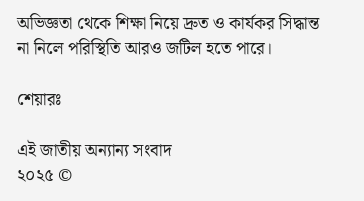অভিজ্ঞতা থেকে শিক্ষা নিয়ে দ্রুত ও কার্যকর সিদ্ধান্ত না নিলে পরিস্থিতি আরও জটিল হতে পারে।

শেয়ারঃ

এই জাতীয় অন্যান্য সংবাদ
২০২৫ ©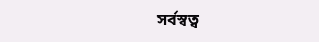সর্বস্বত্ব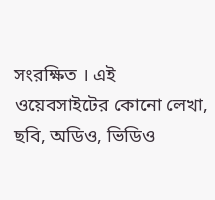সংরক্ষিত । এই ওয়েবসাইটের কোনো লেখা, ছবি, অডিও, ভিডিও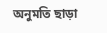অনুমতি ছাড়া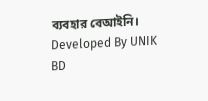ব্যবহার বেআইনি।
Developed By UNIK BD